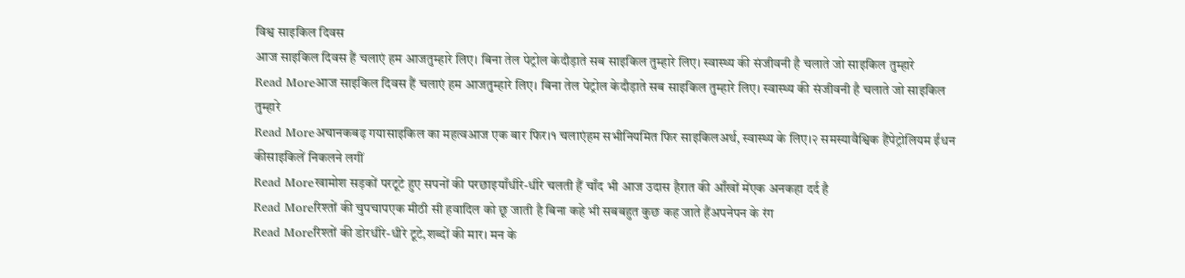विश्व साइकिल दिवस
आज साइकिल दिवस हैं चलाएं हम आजतुम्हारे लिए। बिना तेल पेट्रोल केदौड़ाते सब साइकिल तुम्हारे लिए। स्वास्थ्य की संजीवनी है चलाते जो साइकिल तुम्हारे
Read Moreआज साइकिल दिवस हैं चलाएं हम आजतुम्हारे लिए। बिना तेल पेट्रोल केदौड़ाते सब साइकिल तुम्हारे लिए। स्वास्थ्य की संजीवनी है चलाते जो साइकिल तुम्हारे
Read Moreअचानकबढ़ गयासाइकिल का महत्वआज एक बार फिर।१ चलाएंहम सभीनियमित फिर साइकिलअर्थ, स्वास्थ्य के लिए।२ समस्यावैश्विक हैंपेट्रोलियम ईंधन कीसाइकिलें निकलने लगीं
Read Moreखामोश सड़कों परटूटे हुए सपनों की परछाइयाँधीरे-धीरे चलती हैं चाँद भी आज उदास हैरात की आँखों मेंएक अनकहा दर्द है
Read Moreरिश्तों की चुपचापएक मीठी सी हवादिल को छू जाती है बिना कहे भी सबबहुत कुछ कह जाते हैंअपनेपन के रंग
Read Moreरिश्तों की डोरधीरे-धीरे टूटे,शब्दों की मार। मन के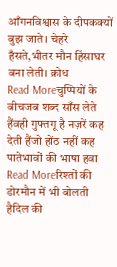आँगनविश्वास के दीपकक्यों बुझ जाते। चेहरे हँसते,भीतर मौन हिंसाघर बना लेती। क्रोध
Read Moreचुप्पियों के बीचजब शब्द साँस लेते हैंवही गुफ्तगू है नज़रें कह देती हैंजो होंठ नहीं कह पातेभावों की भाषा हवा
Read Moreरिश्तों की डोरमौन में भी बोलती हैदिल की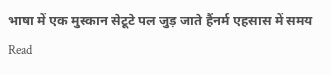भाषा में एक मुस्कान सेटूटे पल जुड़ जाते हैंनर्म एहसास में समय
Read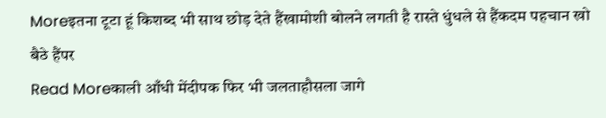Moreइतना टूटा हूं किशब्द भी साथ छोड़ देते हैंखामोशी बोलने लगती है रास्ते धुंधले से हैंकदम पहचान खो बैठे हैंपर
Read Moreकाली आँधी मेंदीपक फिर भी जलताहौसला जागे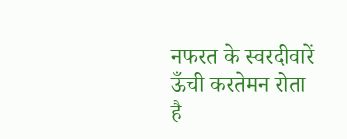नफरत के स्वरदीवारें ऊँची करतेमन रोता है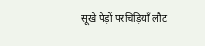सूखे पेड़ों परचिड़ियाँ लौट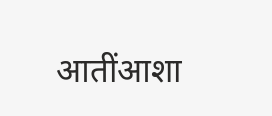आतींआशा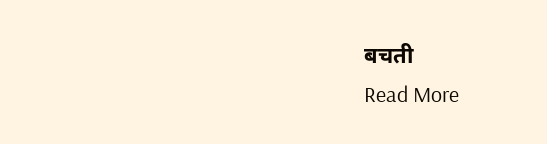बचती
Read More